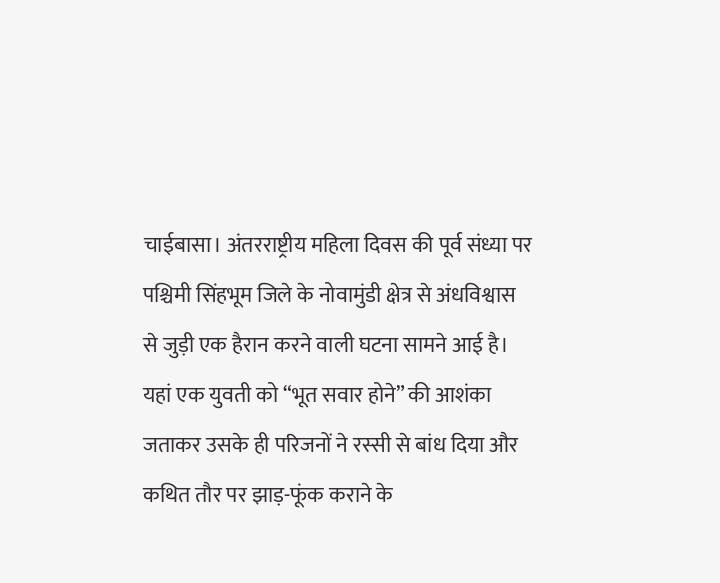चाईबासा। अंतरराष्ट्रीय महिला दिवस की पूर्व संध्या पर पश्चिमी सिंहभूम जिले के नोवामुंडी क्षेत्र से अंधविश्वास से जुड़ी एक हैरान करने वाली घटना सामने आई है। यहां एक युवती को “भूत सवार होने” की आशंका जताकर उसके ही परिजनों ने रस्सी से बांध दिया और कथित तौर पर झाड़-फूंक कराने के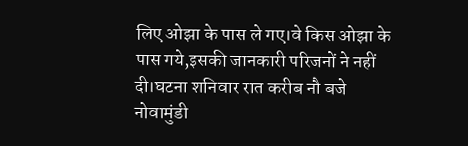लिए ओझा के पास ले गए।वे किस ओझा के पास गये,इसकी जानकारी परिजनों ने नहीं दी।घटना शनिवार रात करीब नौ बजे नोवामुंडी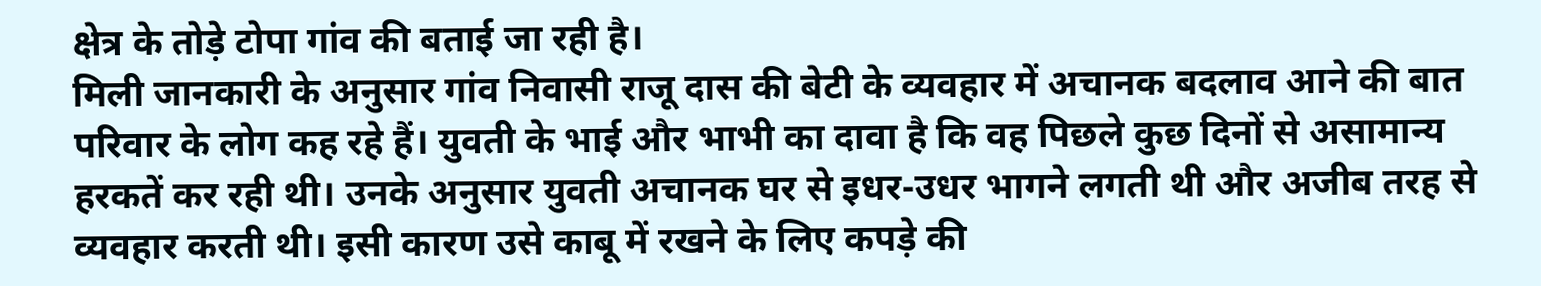क्षेत्र के तोड़े टोपा गांव की बताई जा रही है।
मिली जानकारी के अनुसार गांव निवासी राजू दास की बेटी के व्यवहार में अचानक बदलाव आने की बात परिवार के लोग कह रहे हैं। युवती के भाई और भाभी का दावा है कि वह पिछले कुछ दिनों से असामान्य हरकतें कर रही थी। उनके अनुसार युवती अचानक घर से इधर-उधर भागने लगती थी और अजीब तरह से व्यवहार करती थी। इसी कारण उसे काबू में रखने के लिए कपड़े की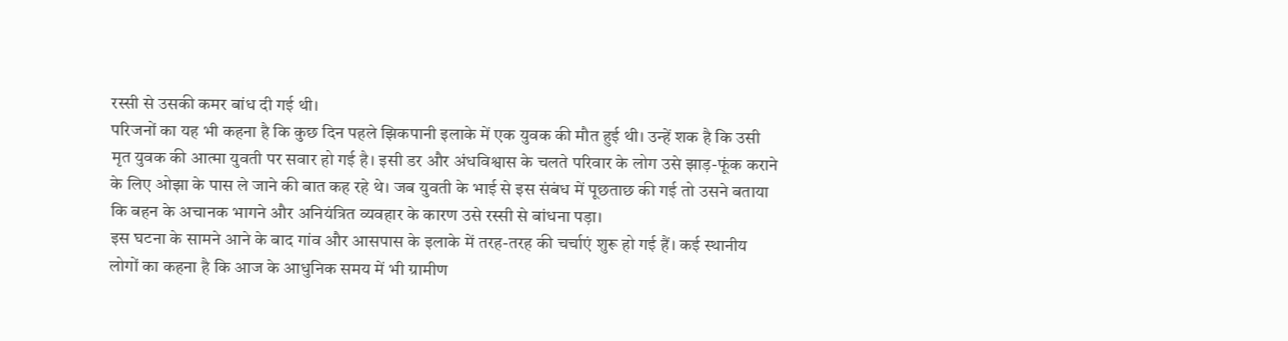रस्सी से उसकी कमर बांध दी गई थी।
परिजनों का यह भी कहना है कि कुछ दिन पहले झिकपानी इलाके में एक युवक की मौत हुई थी। उन्हें शक है कि उसी मृत युवक की आत्मा युवती पर सवार हो गई है। इसी डर और अंधविश्वास के चलते परिवार के लोग उसे झाड़-फूंक कराने के लिए ओझा के पास ले जाने की बात कह रहे थे। जब युवती के भाई से इस संबंध में पूछताछ की गई तो उसने बताया कि बहन के अचानक भागने और अनियंत्रित व्यवहार के कारण उसे रस्सी से बांधना पड़ा।
इस घटना के सामने आने के बाद गांव और आसपास के इलाके में तरह-तरह की चर्चाएं शुरू हो गई हैं। कई स्थानीय लोगों का कहना है कि आज के आधुनिक समय में भी ग्रामीण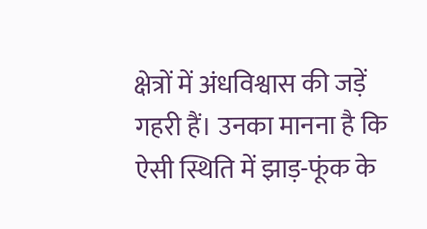क्षेत्रों में अंधविश्वास की जड़ें गहरी हैं। उनका मानना है कि ऐसी स्थिति में झाड़-फूंक के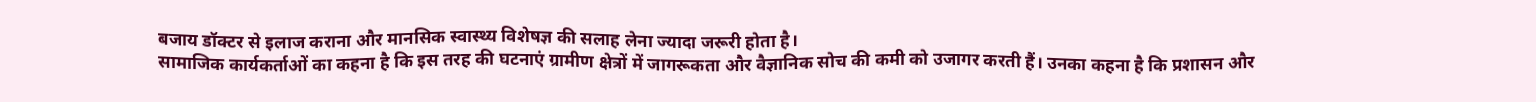बजाय डॉक्टर से इलाज कराना और मानसिक स्वास्थ्य विशेषज्ञ की सलाह लेना ज्यादा जरूरी होता है।
सामाजिक कार्यकर्ताओं का कहना है कि इस तरह की घटनाएं ग्रामीण क्षेत्रों में जागरूकता और वैज्ञानिक सोच की कमी को उजागर करती हैं। उनका कहना है कि प्रशासन और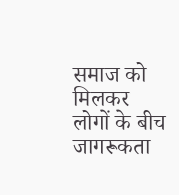समाज को मिलकर लोगों के बीच जागरूकता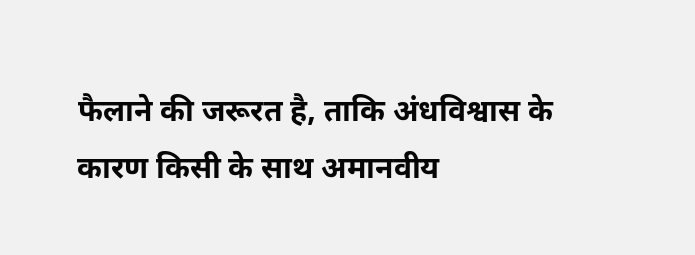फैलाने की जरूरत है, ताकि अंधविश्वास के कारण किसी के साथ अमानवीय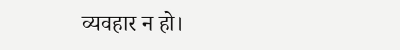व्यवहार न हो।